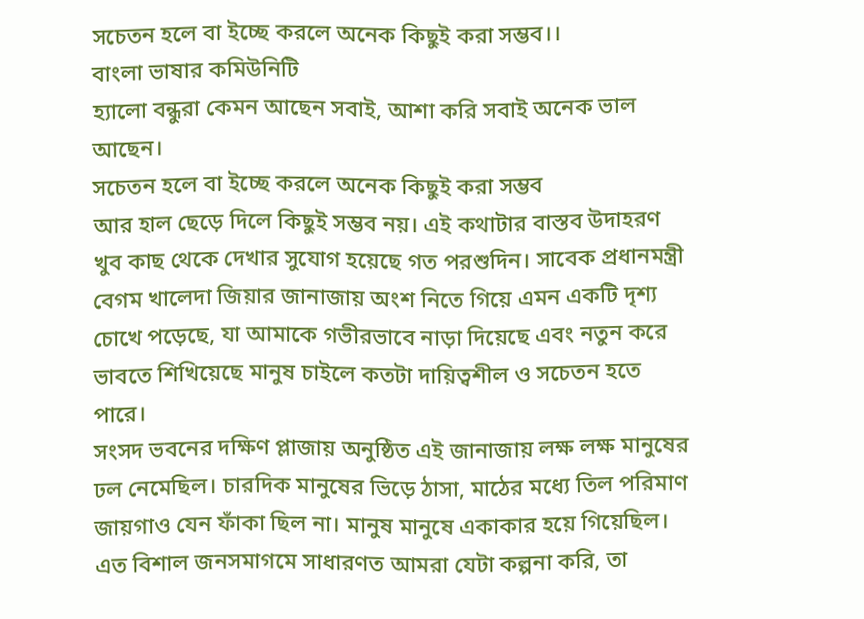সচেতন হলে বা ইচ্ছে করলে অনেক কিছুই করা সম্ভব।।
বাংলা ভাষার কমিউনিটি
হ্যালো বন্ধুরা কেমন আছেন সবাই, আশা করি সবাই অনেক ভাল আছেন।
সচেতন হলে বা ইচ্ছে করলে অনেক কিছুই করা সম্ভব
আর হাল ছেড়ে দিলে কিছুই সম্ভব নয়। এই কথাটার বাস্তব উদাহরণ খুব কাছ থেকে দেখার সুযোগ হয়েছে গত পরশুদিন। সাবেক প্রধানমন্ত্রী বেগম খালেদা জিয়ার জানাজায় অংশ নিতে গিয়ে এমন একটি দৃশ্য চোখে পড়েছে, যা আমাকে গভীরভাবে নাড়া দিয়েছে এবং নতুন করে ভাবতে শিখিয়েছে মানুষ চাইলে কতটা দায়িত্বশীল ও সচেতন হতে পারে।
সংসদ ভবনের দক্ষিণ প্লাজায় অনুষ্ঠিত এই জানাজায় লক্ষ লক্ষ মানুষের ঢল নেমেছিল। চারদিক মানুষের ভিড়ে ঠাসা, মাঠের মধ্যে তিল পরিমাণ জায়গাও যেন ফাঁকা ছিল না। মানুষ মানুষে একাকার হয়ে গিয়েছিল। এত বিশাল জনসমাগমে সাধারণত আমরা যেটা কল্পনা করি, তা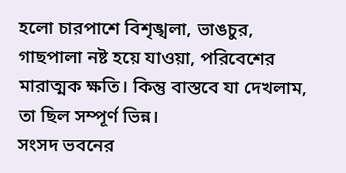হলো চারপাশে বিশৃঙ্খলা, ভাঙচুর, গাছপালা নষ্ট হয়ে যাওয়া, পরিবেশের মারাত্মক ক্ষতি। কিন্তু বাস্তবে যা দেখলাম, তা ছিল সম্পূর্ণ ভিন্ন।
সংসদ ভবনের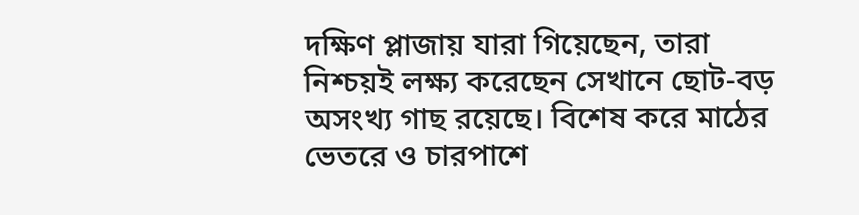দক্ষিণ প্লাজায় যারা গিয়েছেন, তারা নিশ্চয়ই লক্ষ্য করেছেন সেখানে ছোট-বড় অসংখ্য গাছ রয়েছে। বিশেষ করে মাঠের ভেতরে ও চারপাশে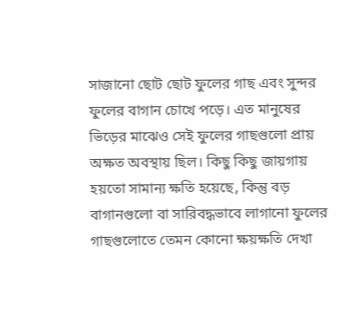সাজানো ছোট ছোট ফুলের গাছ এবং সুন্দর ফুলের বাগান চোখে পড়ে। এত মানুষের ভিড়ের মাঝেও সেই ফুলের গাছগুলো প্রায় অক্ষত অবস্থায় ছিল। কিছু কিছু জায়গায় হয়তো সামান্য ক্ষতি হয়েছে, কিন্তু বড় বাগানগুলো বা সারিবদ্ধভাবে লাগানো ফুলের গাছগুলোতে তেমন কোনো ক্ষয়ক্ষতি দেখা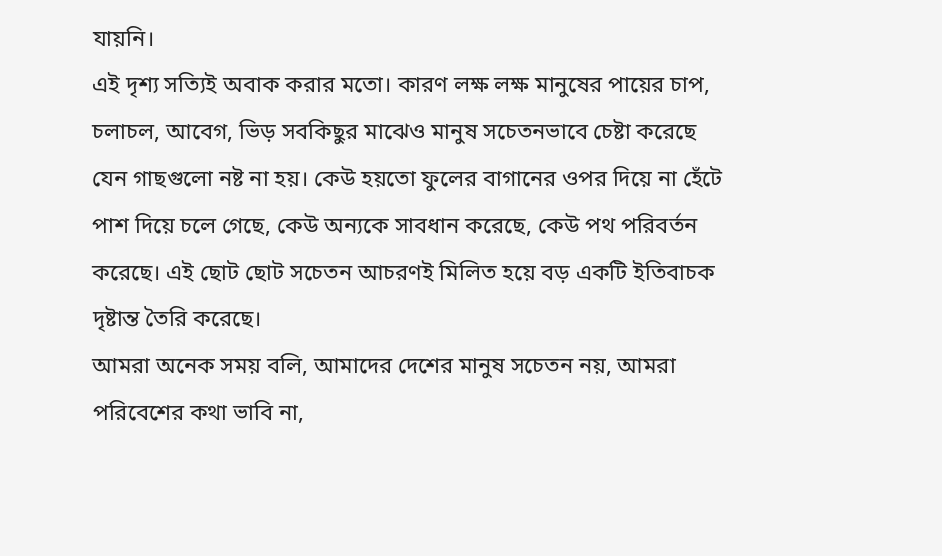যায়নি।
এই দৃশ্য সত্যিই অবাক করার মতো। কারণ লক্ষ লক্ষ মানুষের পায়ের চাপ, চলাচল, আবেগ, ভিড় সবকিছুর মাঝেও মানুষ সচেতনভাবে চেষ্টা করেছে যেন গাছগুলো নষ্ট না হয়। কেউ হয়তো ফুলের বাগানের ওপর দিয়ে না হেঁটে পাশ দিয়ে চলে গেছে, কেউ অন্যকে সাবধান করেছে, কেউ পথ পরিবর্তন করেছে। এই ছোট ছোট সচেতন আচরণই মিলিত হয়ে বড় একটি ইতিবাচক দৃষ্টান্ত তৈরি করেছে।
আমরা অনেক সময় বলি, আমাদের দেশের মানুষ সচেতন নয়, আমরা পরিবেশের কথা ভাবি না,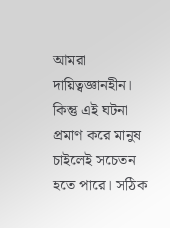আমরা দায়িত্বজ্ঞানহীন। কিন্তু এই ঘটনা প্রমাণ করে মানুষ চাইলেই সচেতন হতে পারে। সঠিক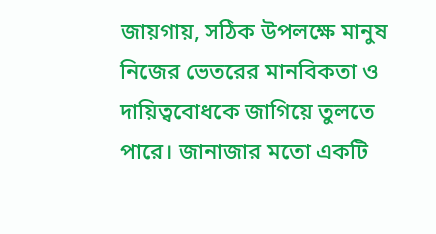জায়গায়, সঠিক উপলক্ষে মানুষ নিজের ভেতরের মানবিকতা ও দায়িত্ববোধকে জাগিয়ে তুলতে পারে। জানাজার মতো একটি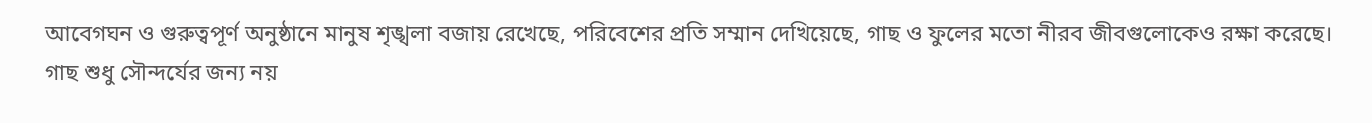আবেগঘন ও গুরুত্বপূর্ণ অনুষ্ঠানে মানুষ শৃঙ্খলা বজায় রেখেছে, পরিবেশের প্রতি সম্মান দেখিয়েছে, গাছ ও ফুলের মতো নীরব জীবগুলোকেও রক্ষা করেছে।
গাছ শুধু সৌন্দর্যের জন্য নয়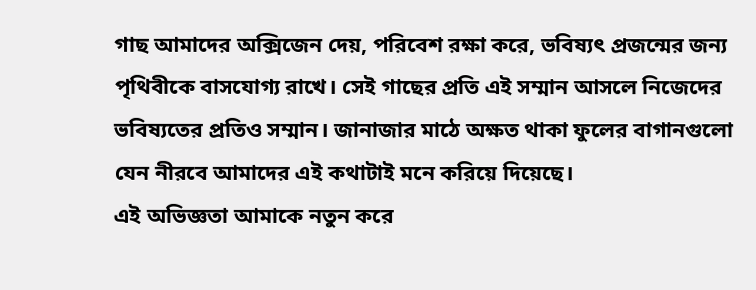গাছ আমাদের অক্সিজেন দেয়, পরিবেশ রক্ষা করে, ভবিষ্যৎ প্রজন্মের জন্য পৃথিবীকে বাসযোগ্য রাখে। সেই গাছের প্রতি এই সম্মান আসলে নিজেদের ভবিষ্যতের প্রতিও সম্মান। জানাজার মাঠে অক্ষত থাকা ফুলের বাগানগুলো যেন নীরবে আমাদের এই কথাটাই মনে করিয়ে দিয়েছে।
এই অভিজ্ঞতা আমাকে নতুন করে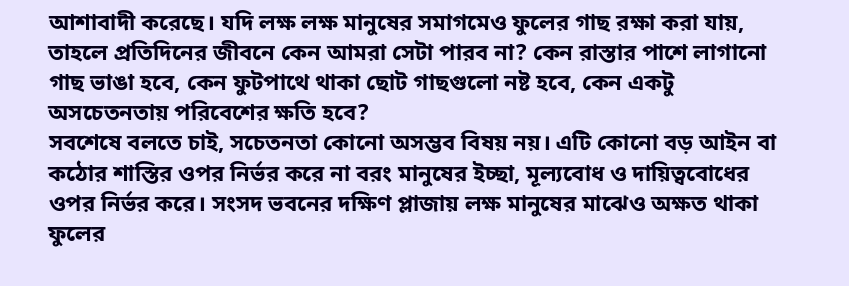আশাবাদী করেছে। যদি লক্ষ লক্ষ মানুষের সমাগমেও ফুলের গাছ রক্ষা করা যায়, তাহলে প্রতিদিনের জীবনে কেন আমরা সেটা পারব না? কেন রাস্তার পাশে লাগানো গাছ ভাঙা হবে, কেন ফুটপাথে থাকা ছোট গাছগুলো নষ্ট হবে, কেন একটু অসচেতনতায় পরিবেশের ক্ষতি হবে?
সবশেষে বলতে চাই, সচেতনতা কোনো অসম্ভব বিষয় নয়। এটি কোনো বড় আইন বা কঠোর শাস্তির ওপর নির্ভর করে না বরং মানুষের ইচ্ছা, মূল্যবোধ ও দায়িত্ববোধের ওপর নির্ভর করে। সংসদ ভবনের দক্ষিণ প্লাজায় লক্ষ মানুষের মাঝেও অক্ষত থাকা ফুলের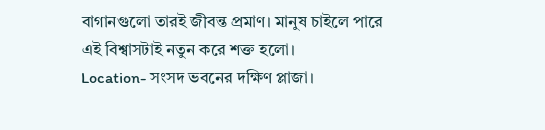বাগানগুলো তারই জীবন্ত প্রমাণ। মানুষ চাইলে পারে এই বিশ্বাসটাই নতুন করে শক্ত হলো।
Location- সংসদ ভবনের দক্ষিণ প্লাজা।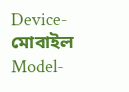Device- মোবাইল
Model-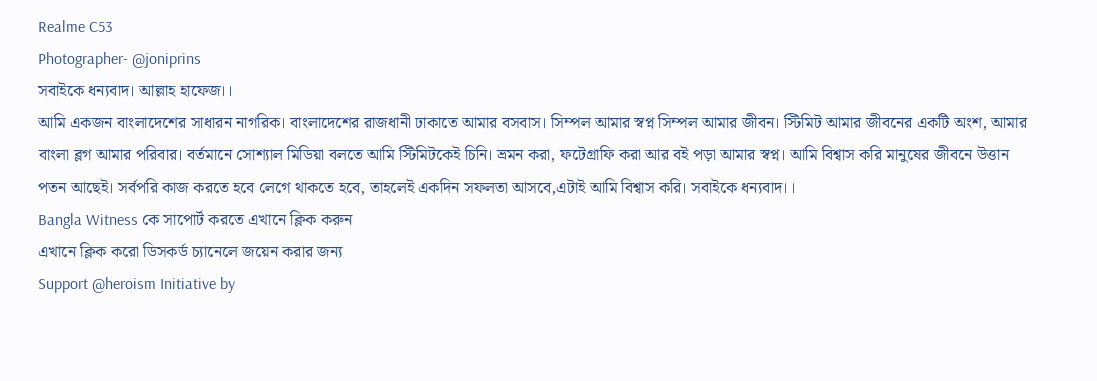Realme C53
Photographer- @joniprins
সবাইকে ধন্যবাদ। আল্লাহ হাফেজ।।
আমি একজন বাংলাদেশের সাধারন নাগরিক। বাংলাদেশের রাজধানী ঢাকাতে আমার বসবাস। সিম্পল আমার স্বপ্ন সিম্পল আমার জীবন। স্টিমিট আমার জীবনের একটি অংশ, আমার বাংলা ব্লগ আমার পরিবার। বর্তমানে সোশ্যাল মিডিয়া বলতে আমি স্টিমিটকেই চিনি। ভ্রমন করা, ফটেগ্রাফি করা আর বই পড়া আমার স্বপ্ন। আমি বিশ্বাস করি মানুষের জীবনে উত্তান পতন আছেই। সর্বপরি কাজ করতে হবে লেগে থাকতে হবে, তাহলেই একদিন সফলতা আসবে,এটাই আমি বিশ্বাস করি। সবাইকে ধন্যবাদ।।
Bangla Witness কে সাপোর্ট করতে এখানে ক্লিক করুন
এখানে ক্লিক করো ডিসকর্ড চ্যানেলে জয়েন করার জন্য
Support @heroism Initiative by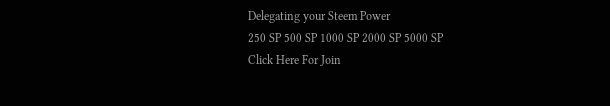Delegating your Steem Power
250 SP 500 SP 1000 SP 2000 SP 5000 SP
Click Here For Join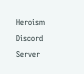Heroism Discord Server